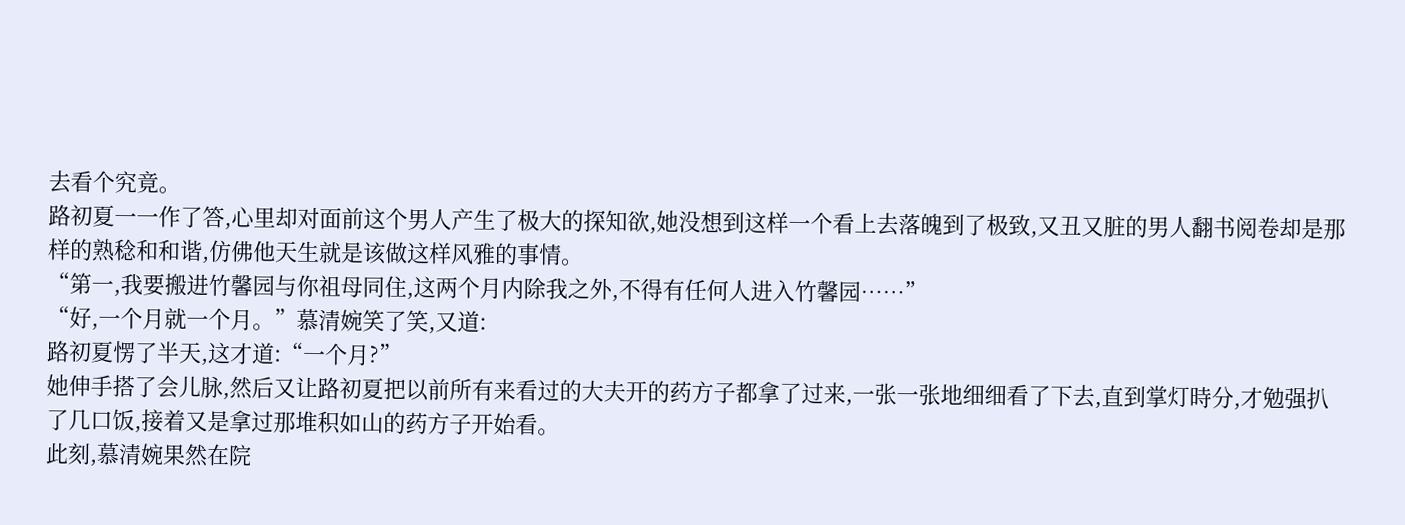去看个究竟。
路初夏一一作了答,心里却对面前这个男人产生了极大的探知欲,她没想到这样一个看上去落魄到了极致,又丑又脏的男人翻书阅卷却是那样的熟稔和和谐,仿佛他天生就是该做这样风雅的事情。
“第一,我要搬进竹馨园与你祖母同住,这两个月内除我之外,不得有任何人进入竹馨园……”
“好,一个月就一个月。”慕清婉笑了笑,又道:
路初夏愣了半天,这才道:“一个月?”
她伸手搭了会儿脉,然后又让路初夏把以前所有来看过的大夫开的药方子都拿了过来,一张一张地细细看了下去,直到掌灯時分,才勉强扒了几口饭,接着又是拿过那堆积如山的药方子开始看。
此刻,慕清婉果然在院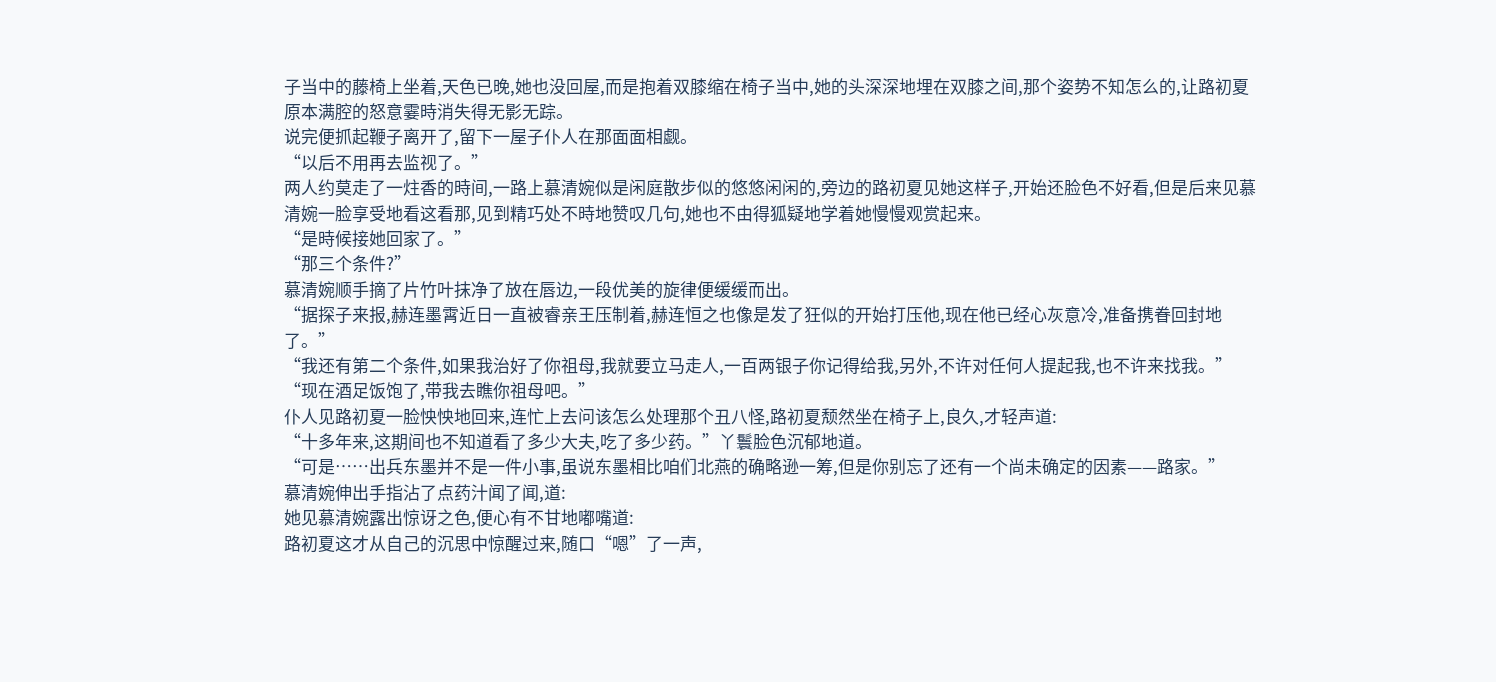子当中的藤椅上坐着,天色已晚,她也没回屋,而是抱着双膝缩在椅子当中,她的头深深地埋在双膝之间,那个姿势不知怎么的,让路初夏原本满腔的怒意霎時消失得无影无踪。
说完便抓起鞭子离开了,留下一屋子仆人在那面面相觑。
“以后不用再去监视了。”
两人约莫走了一炷香的時间,一路上慕清婉似是闲庭散步似的悠悠闲闲的,旁边的路初夏见她这样子,开始还脸色不好看,但是后来见慕清婉一脸享受地看这看那,见到精巧处不時地赞叹几句,她也不由得狐疑地学着她慢慢观赏起来。
“是時候接她回家了。”
“那三个条件?”
慕清婉顺手摘了片竹叶抹净了放在唇边,一段优美的旋律便缓缓而出。
“据探子来报,赫连墨霄近日一直被睿亲王压制着,赫连恒之也像是发了狂似的开始打压他,现在他已经心灰意冷,准备携眷回封地了。”
“我还有第二个条件,如果我治好了你祖母,我就要立马走人,一百两银子你记得给我,另外,不许对任何人提起我,也不许来找我。”
“现在酒足饭饱了,带我去瞧你祖母吧。”
仆人见路初夏一脸怏怏地回来,连忙上去问该怎么处理那个丑八怪,路初夏颓然坐在椅子上,良久,才轻声道:
“十多年来,这期间也不知道看了多少大夫,吃了多少药。”丫鬟脸色沉郁地道。
“可是……出兵东墨并不是一件小事,虽说东墨相比咱们北燕的确略逊一筹,但是你别忘了还有一个尚未确定的因素——路家。”
慕清婉伸出手指沾了点药汁闻了闻,道:
她见慕清婉露出惊讶之色,便心有不甘地嘟嘴道:
路初夏这才从自己的沉思中惊醒过来,随口“嗯”了一声,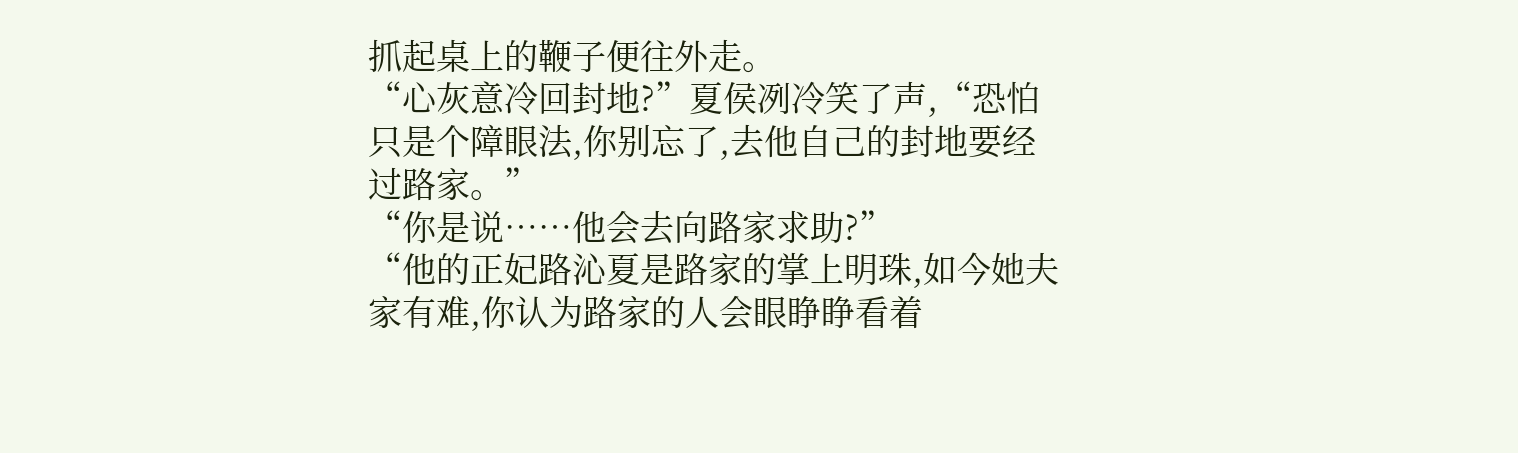抓起桌上的鞭子便往外走。
“心灰意冷回封地?”夏侯冽冷笑了声,“恐怕只是个障眼法,你别忘了,去他自己的封地要经过路家。”
“你是说……他会去向路家求助?”
“他的正妃路沁夏是路家的掌上明珠,如今她夫家有难,你认为路家的人会眼睁睁看着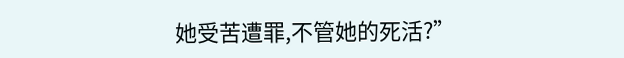她受苦遭罪,不管她的死活?”